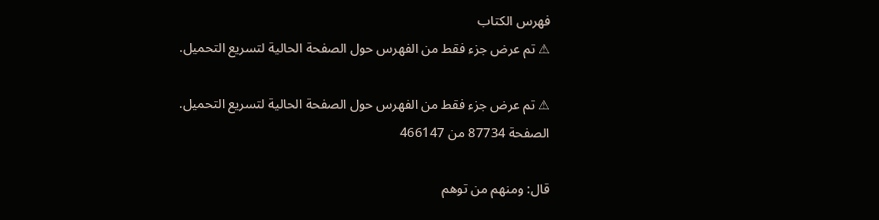فهرس الكتاب
⚠ تم عرض جزء فقط من الفهرس حول الصفحة الحالية لتسريع التحميل.

⚠ تم عرض جزء فقط من الفهرس حول الصفحة الحالية لتسريع التحميل.
الصفحة 87734 من 466147

قال: ومنهم من توهم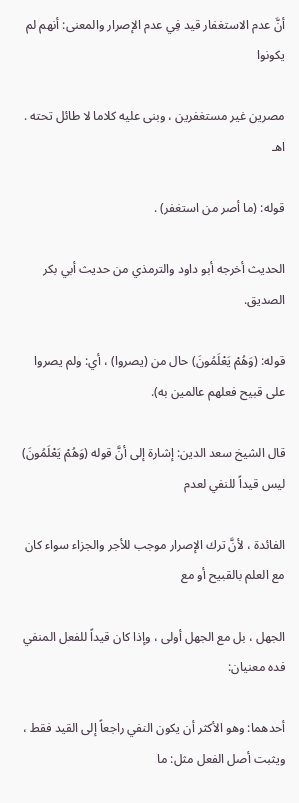أنَّ عدم الاستغفار قيد فِي عدم الإصرار والمعنى: أنهم لم يكونوا

مصرين غير مستغفرين ، وبنى عليه كلاما لا طائل تحته . اهـ

قوله: (ما أصر من استغفر) .

الحديث أخرجه أبو داود والترمذي من حديث أبي بكر الصديق.

قوله: (وَهُمْ يَعْلَمُونَ) حال من (يصروا) ، أي: ولم يصروا على قبيح فعلهم عالمين به).

قال الشيخ سعد الدين: إشارة إلى أنَّ قوله (وَهُمْ يَعْلَمُونَ) ليس قيداً للنفي لعدم

الفائدة ، لأنَّ ترك الإصرار موجب للأجر والجزاء سواء كان مع العلم بالقبيح أو مع

الجهل ، بل مع الجهل أولى ، وإذا كان قيداً للفعل المنفي فده معنيان:

أحدهما: وهو الأكثر أن يكون النفي راجعاً إلى القيد فقط ، ويثبت أصل الفعل مثل: ما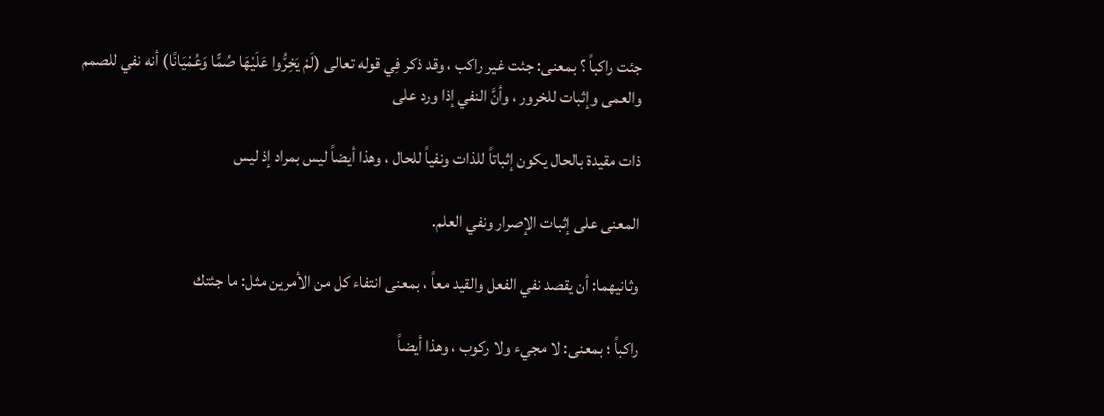جئت راكباً ؟ بمعنى: جئت غير راكب ، وقد ذكر فِي قوله تعالى (لَمْ يَخِرُّوا عَلَيْهَا صُمًّا وَعُمْيَانًا) أنه نفي للصمم والعمى وإثبات للخرور ، وأنَّ النفي إذا ورد على

ذات مقيدة بالحال يكون إثباتاً للذات ونفياً للحال ، وهذا أيضاً ليس بمراد إذ ليس

المعنى على إثبات الإصرار ونفي العلم.

وثانيهما: أن يقصد نفي الفعل والقيد معاً ، بمعنى انتفاء كل من الأمرين مثل: ما جئتك

راكباً ؛ بمعنى: لا مجيء ولا ركوب ، وهذا أيضاً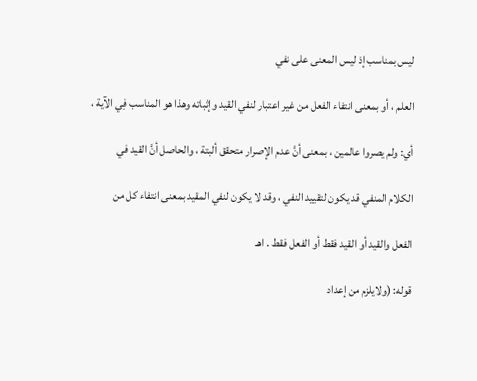ليس بمناسب إذ ليس المعنى على نفي

العلم ، أو بمعنى انتفاء الفعل من غير اعتبار لنفي القيد وإثباته وهذا هو المناسب فِي الآية ،

أي: ولم يصروا عالمين ، بمعنى أنَّ عدم الإصرار متحقق ألبتة ، والحاصل أنَّ القيد في

الكلام المنفي قد يكون لتقييد النفي ، وقد لا يكون لنفي المقيد بمعنى انتفاء كل من

الفعل والقيد أو القيد فقط أو الفعل فقط . اهـ

قوله: (ولايلزم من إعداد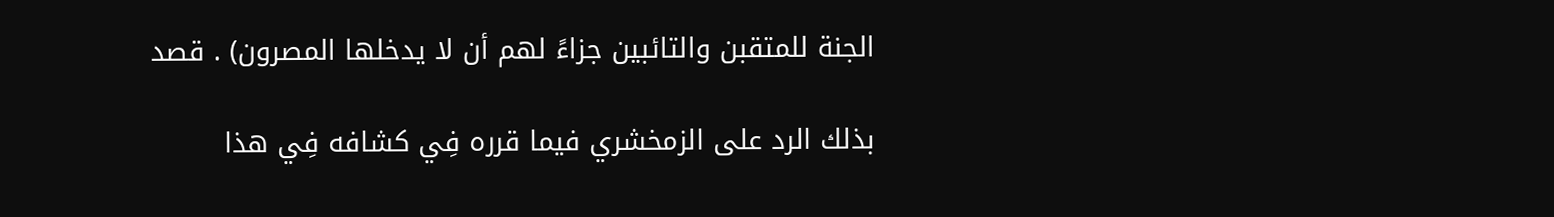الجنة للمتقبن والتائبين جزاءً لهم أن لا يدخلها المصرون) . قصد

بذلك الرد على الزمخشري فيما قرره فِي كشافه فِي هذا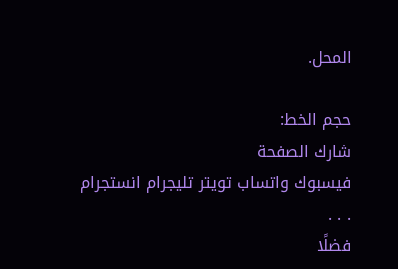المحل.

حجم الخط:
شارك الصفحة
فيسبوك واتساب تويتر تليجرام انستجرام
. . .
فضلًا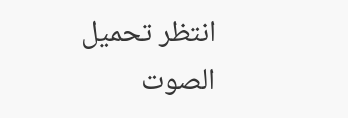انتظر تحميل الصوت